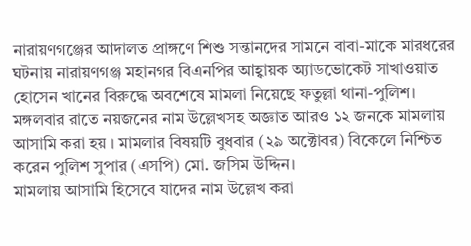নারায়ণগঞ্জের আদালত প্রাঙ্গণে শিশু সন্তানদের সামনে বাবা-মাকে মারধরের ঘটনায় নারায়ণগঞ্জ মহানগর বিএনপির আহ্বায়ক অ্যাডভোকেট সাখাওয়াত হোসেন খানের বিরুদ্ধে অবশেষে মামলা নিয়েছে ফতুল্লা থানা-পুলিশ।
মঙ্গলবার রাতে নয়জনের নাম উল্লেখসহ অজ্ঞাত আরও ১২ জনকে মামলায় আসামি করা হয় । মামলার বিষয়টি বুধবার (২৯ অক্টোবর) বিকেলে নিশ্চিত করেন পুলিশ সুপার (এসপি) মো. জসিম উদ্দিন।
মামলায় আসামি হিসেবে যাদের নাম উল্লেখ করা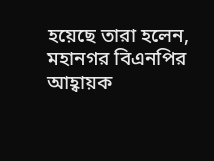হয়েছে তারা হলেন, মহানগর বিএনপির আহ্বায়ক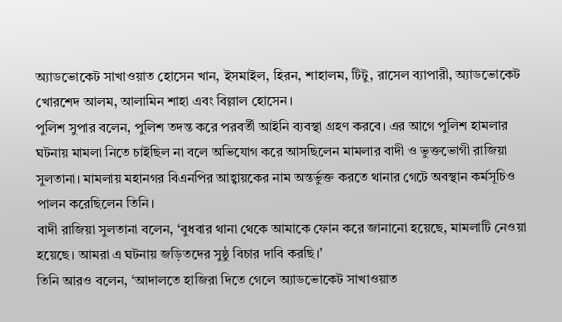অ্যাডভোকেট সাখাওয়াত হোসেন খান, ইসমাইল, হিরন, শাহালম, টিটু, রাসেল ব্যাপারী, অ্যাডভোকেট খোরশেদ আলম, আলামিন শাহা এবং বিল্লাল হোসেন।
পুলিশ সুপার বলেন, পুলিশ তদন্ত করে পরবর্তী আইনি ব্যবস্থা গ্রহণ করবে। এর আগে পুলিশ হামলার ঘটনায় মামলা নিতে চাইছিল না বলে অভিযোগ করে আসছিলেন মামলার বাদী ও ভুক্তভোগী রাজিয়া সুলতানা। মামলায় মহানগর বিএনপির আহ্বায়কের নাম অন্তর্ভুক্ত করতে থানার গেটে অবস্থান কর্মসূচিও পালন করেছিলেন তিনি।
বাদী রাজিয়া সুলতানা বলেন, ‘বুধবার থানা থেকে আমাকে ফোন করে জানানো হয়েছে, মামলাটি নেওয়া হয়েছে। আমরা এ ঘটনায় জড়িতদের সুষ্ঠু বিচার দাবি করছি।’
তিনি আরও বলেন, ‘আদালতে হাজিরা দিতে গেলে অ্যাডভোকেট সাখাওয়াত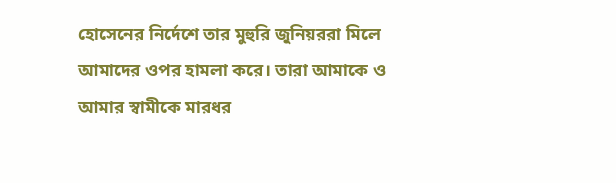হোসেনের নির্দেশে তার মুহুরি জুনিয়ররা মিলে আমাদের ওপর হামলা করে। তারা আমাকে ও আমার স্বামীকে মারধর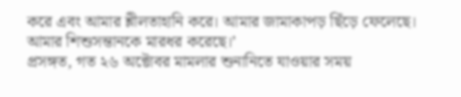করে এবং আমার শ্লীলতাহানি করে। আমার জামাকাপড় ছিঁড়ে ফেলেছে। আমার শিশুসন্তানকে মারধর করেছে।’
প্রসঙ্গত, গত ২৬ অক্টোবর মামলার শুনানিতে যাওয়ার সময়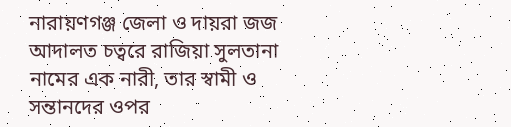নারায়ণগঞ্জ জেলা ও দায়রা জজ আদালত চত্বরে রাজিয়া সুলতানা নামের এক নারী, তার স্বামী ও সন্তানদের ওপর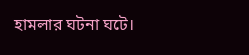হামলার ঘটনা ঘটে।